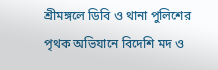শ্রীমঙ্গলে ডিবি ও থানা পুলিশের পৃথক অভিযানে বিদেশি মদ ও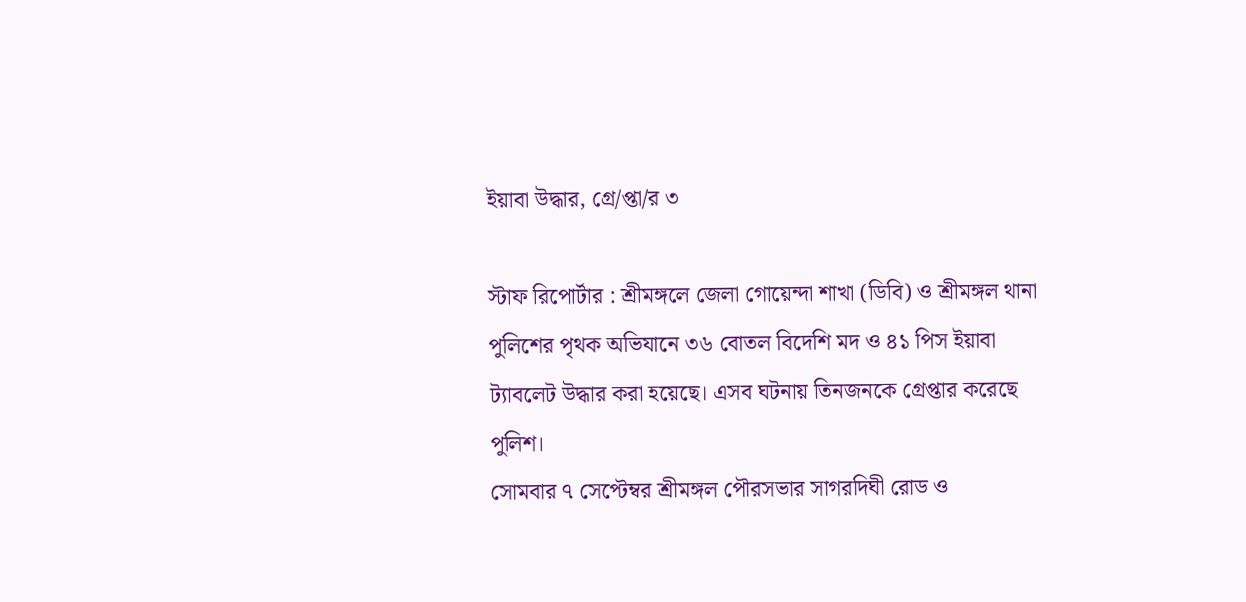ইয়াবা উদ্ধার, গ্রে/প্তা/র ৩

স্টাফ রিপোর্টার : শ্রীমঙ্গলে জেলা গোয়েন্দা শাখা (ডিবি) ও শ্রীমঙ্গল থানা পুলিশের পৃথক অভিযানে ৩৬ বোতল বিদেশি মদ ও ৪১ পিস ইয়াবা ট্যাবলেট উদ্ধার করা হয়েছে। এসব ঘটনায় তিনজনকে গ্রেপ্তার করেছে পুলিশ।
সোমবার ৭ সেপ্টেম্বর শ্রীমঙ্গল পৌরসভার সাগরদিঘী রোড ও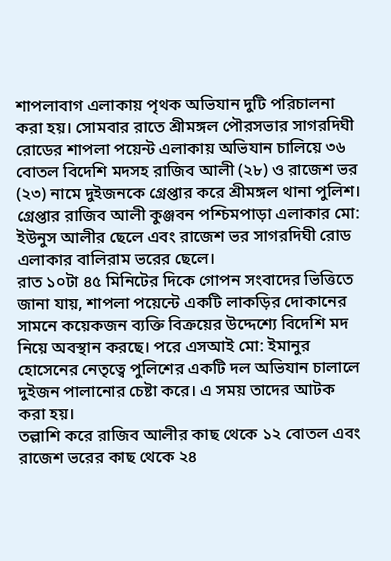শাপলাবাগ এলাকায় পৃথক অভিযান দুটি পরিচালনা করা হয়। সোমবার রাতে শ্রীমঙ্গল পৌরসভার সাগরদিঘী রোডের শাপলা পয়েন্ট এলাকায় অভিযান চালিয়ে ৩৬ বোতল বিদেশি মদসহ রাজিব আলী (২৮) ও রাজেশ ভর (২৩) নামে দুইজনকে গ্রেপ্তার করে শ্রীমঙ্গল থানা পুলিশ।
গ্রেপ্তার রাজিব আলী কুঞ্জবন পশ্চিমপাড়া এলাকার মো: ইউনুস আলীর ছেলে এবং রাজেশ ভর সাগরদিঘী রোড এলাকার বালিরাম ভরের ছেলে।
রাত ১০টা ৪৫ মিনিটের দিকে গোপন সংবাদের ভিত্তিতে জানা যায়, শাপলা পয়েন্টে একটি লাকড়ির দোকানের সামনে কয়েকজন ব্যক্তি বিক্রয়ের উদ্দেশ্যে বিদেশি মদ নিয়ে অবস্থান করছে। পরে এসআই মো: ইমানুর হোসেনের নেতৃত্বে পুলিশের একটি দল অভিযান চালালে দুইজন পালানোর চেষ্টা করে। এ সময় তাদের আটক করা হয়।
তল্লাশি করে রাজিব আলীর কাছ থেকে ১২ বোতল এবং রাজেশ ভরের কাছ থেকে ২৪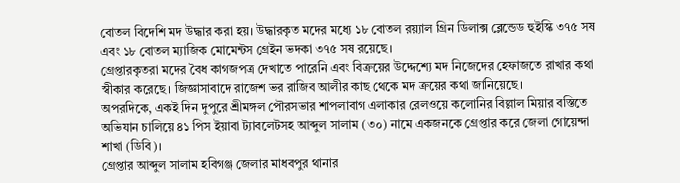বোতল বিদেশি মদ উদ্ধার করা হয়। উদ্ধারকৃত মদের মধ্যে ১৮ বোতল রয়্যাল গ্রিন ডিলাক্স ব্লেন্ডেড হুইস্কি ৩৭৫ সষ এবং ১৮ বোতল ম্যাজিক মোমেন্টস গ্রেইন ভদকা ৩৭৫ সষ রয়েছে।
গ্রেপ্তারকৃতরা মদের বৈধ কাগজপত্র দেখাতে পারেনি এবং বিক্রয়ের উদ্দেশ্যে মদ নিজেদের হেফাজতে রাখার কথা স্বীকার করেছে। জিজ্ঞাসাবাদে রাজেশ ভর রাজিব আলীর কাছ থেকে মদ ক্রয়ের কথা জানিয়েছে।
অপরদিকে, একই দিন দুপুরে শ্রীমঙ্গল পৌরসভার শাপলাবাগ এলাকার রেলওয়ে কলোনির বিল্লাল মিয়ার বস্তিতে অভিযান চালিয়ে ৪১ পিস ইয়াবা ট্যাবলেটসহ আব্দুল সালাম (৩০) নামে একজনকে গ্রেপ্তার করে জেলা গোয়েন্দা শাখা (ডিবি)।
গ্রেপ্তার আব্দুল সালাম হবিগঞ্জ জেলার মাধবপুর থানার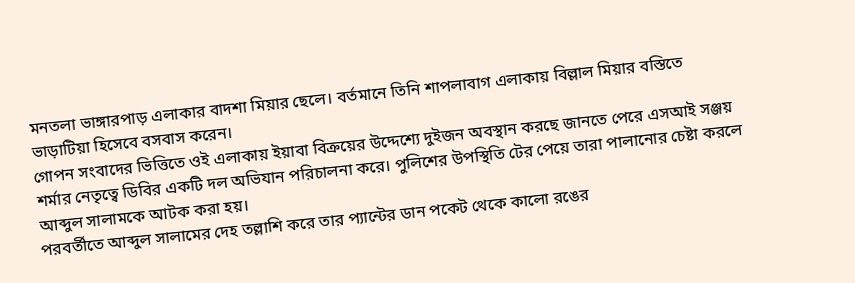মনতলা ভাঙ্গারপাড় এলাকার বাদশা মিয়ার ছেলে। বর্তমানে তিনি শাপলাবাগ এলাকায় বিল্লাল মিয়ার বস্তিতে ভাড়াটিয়া হিসেবে বসবাস করেন।
গোপন সংবাদের ভিত্তিতে ওই এলাকায় ইয়াবা বিক্রয়ের উদ্দেশ্যে দুইজন অবস্থান করছে জানতে পেরে এসআই সঞ্জয় শর্মার নেতৃত্বে ডিবির একটি দল অভিযান পরিচালনা করে। পুলিশের উপস্থিতি টের পেয়ে তারা পালানোর চেষ্টা করলে আব্দুল সালামকে আটক করা হয়।
পরবর্তীতে আব্দুল সালামের দেহ তল্লাশি করে তার প্যান্টের ডান পকেট থেকে কালো রঙের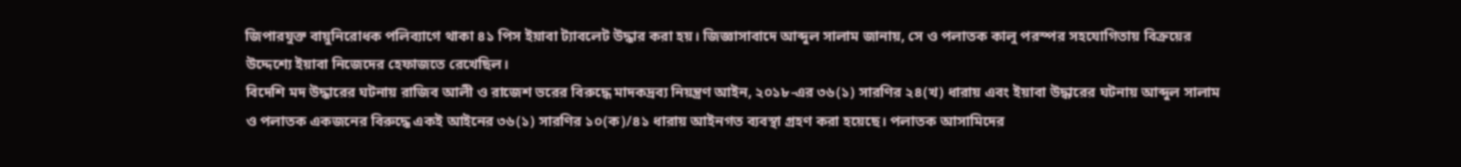জিপারযুক্ত বায়ুনিরোধক পলিব্যাগে থাকা ৪১ পিস ইয়াবা ট্যাবলেট উদ্ধার করা হয়। জিজ্ঞাসাবাদে আব্দুল সালাম জানায়, সে ও পলাতক কালু পরস্পর সহযোগিতায় বিক্রয়ের উদ্দেশ্যে ইয়াবা নিজেদের হেফাজতে রেখেছিল।
বিদেশি মদ উদ্ধারের ঘটনায় রাজিব আলী ও রাজেশ ভরের বিরুদ্ধে মাদকদ্রব্য নিয়ন্ত্রণ আইন, ২০১৮-এর ৩৬(১) সারণির ২৪(খ) ধারায় এবং ইয়াবা উদ্ধারের ঘটনায় আব্দুল সালাম ও পলাতক একজনের বিরুদ্ধে একই আইনের ৩৬(১) সারণির ১০(ক)/৪১ ধারায় আইনগত ব্যবস্থা গ্রহণ করা হয়েছে। পলাতক আসামিদের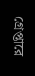গ্রেপ্তারে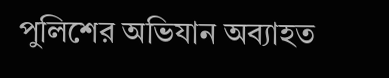পুলিশের অভিযান অব্যাহত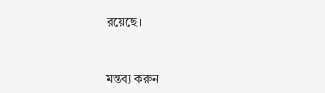রয়েছে।



মন্তব্য করুন